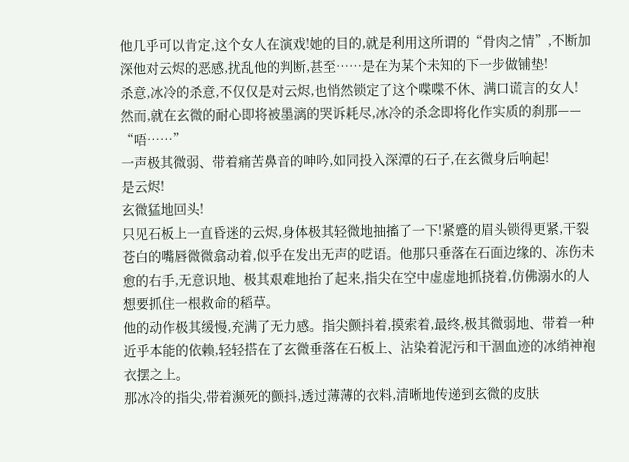他几乎可以肯定,这个女人在演戏!她的目的,就是利用这所谓的“骨肉之情”,不断加深他对云烬的恶感,扰乱他的判断,甚至……是在为某个未知的下一步做铺垫!
杀意,冰冷的杀意,不仅仅是对云烬,也悄然锁定了这个喋喋不休、满口谎言的女人!
然而,就在玄微的耐心即将被墨漓的哭诉耗尽,冰冷的杀念即将化作实质的刹那——
“唔……”
一声极其微弱、带着痛苦鼻音的呻吟,如同投入深潭的石子,在玄微身后响起!
是云烬!
玄微猛地回头!
只见石板上一直昏迷的云烬,身体极其轻微地抽搐了一下!紧蹙的眉头锁得更紧,干裂苍白的嘴唇微微翕动着,似乎在发出无声的呓语。他那只垂落在石面边缘的、冻伤未愈的右手,无意识地、极其艰难地抬了起来,指尖在空中虚虚地抓挠着,仿佛溺水的人想要抓住一根救命的稻草。
他的动作极其缓慢,充满了无力感。指尖颤抖着,摸索着,最终,极其微弱地、带着一种近乎本能的依赖,轻轻搭在了玄微垂落在石板上、沾染着泥污和干涸血迹的冰绡神袍衣摆之上。
那冰冷的指尖,带着濒死的颤抖,透过薄薄的衣料,清晰地传递到玄微的皮肤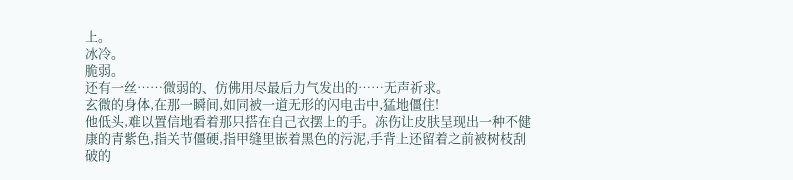上。
冰冷。
脆弱。
还有一丝……微弱的、仿佛用尽最后力气发出的……无声祈求。
玄微的身体,在那一瞬间,如同被一道无形的闪电击中,猛地僵住!
他低头,难以置信地看着那只搭在自己衣摆上的手。冻伤让皮肤呈现出一种不健康的青紫色,指关节僵硬,指甲缝里嵌着黑色的污泥,手背上还留着之前被树枝刮破的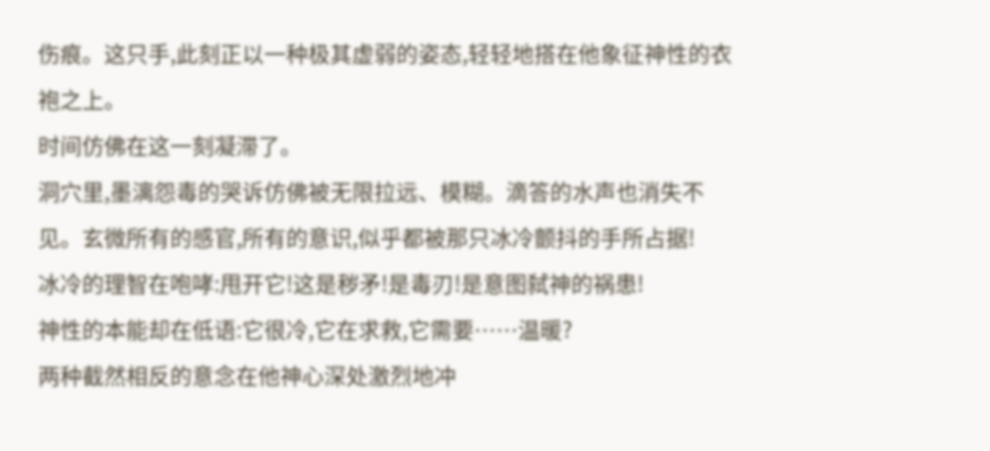伤痕。这只手,此刻正以一种极其虚弱的姿态,轻轻地搭在他象征神性的衣袍之上。
时间仿佛在这一刻凝滞了。
洞穴里,墨漓怨毒的哭诉仿佛被无限拉远、模糊。滴答的水声也消失不见。玄微所有的感官,所有的意识,似乎都被那只冰冷颤抖的手所占据!
冰冷的理智在咆哮:甩开它!这是秽矛!是毒刃!是意图弑神的祸患!
神性的本能却在低语:它很冷,它在求救,它需要……温暖?
两种截然相反的意念在他神心深处激烈地冲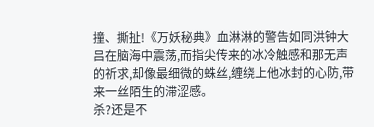撞、撕扯!《万妖秘典》血淋淋的警告如同洪钟大吕在脑海中震荡,而指尖传来的冰冷触感和那无声的祈求,却像最细微的蛛丝,缠绕上他冰封的心防,带来一丝陌生的滞涩感。
杀?还是不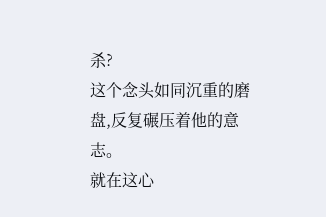杀?
这个念头如同沉重的磨盘,反复碾压着他的意志。
就在这心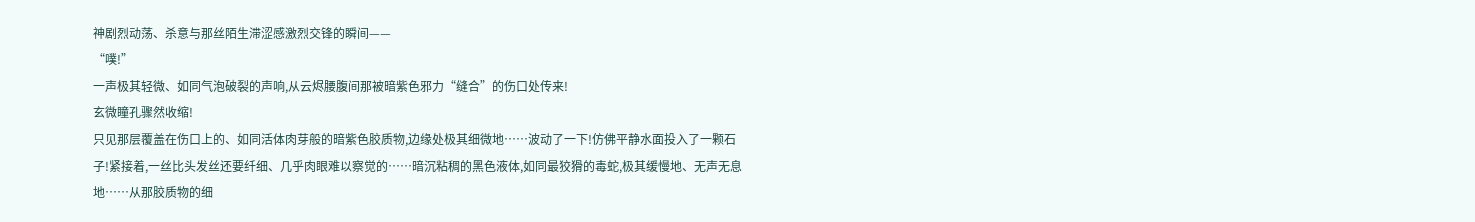神剧烈动荡、杀意与那丝陌生滞涩感激烈交锋的瞬间——
“噗!”
一声极其轻微、如同气泡破裂的声响,从云烬腰腹间那被暗紫色邪力“缝合”的伤口处传来!
玄微瞳孔骤然收缩!
只见那层覆盖在伤口上的、如同活体肉芽般的暗紫色胶质物,边缘处极其细微地……波动了一下!仿佛平静水面投入了一颗石子!紧接着,一丝比头发丝还要纤细、几乎肉眼难以察觉的……暗沉粘稠的黑色液体,如同最狡猾的毒蛇,极其缓慢地、无声无息地……从那胶质物的细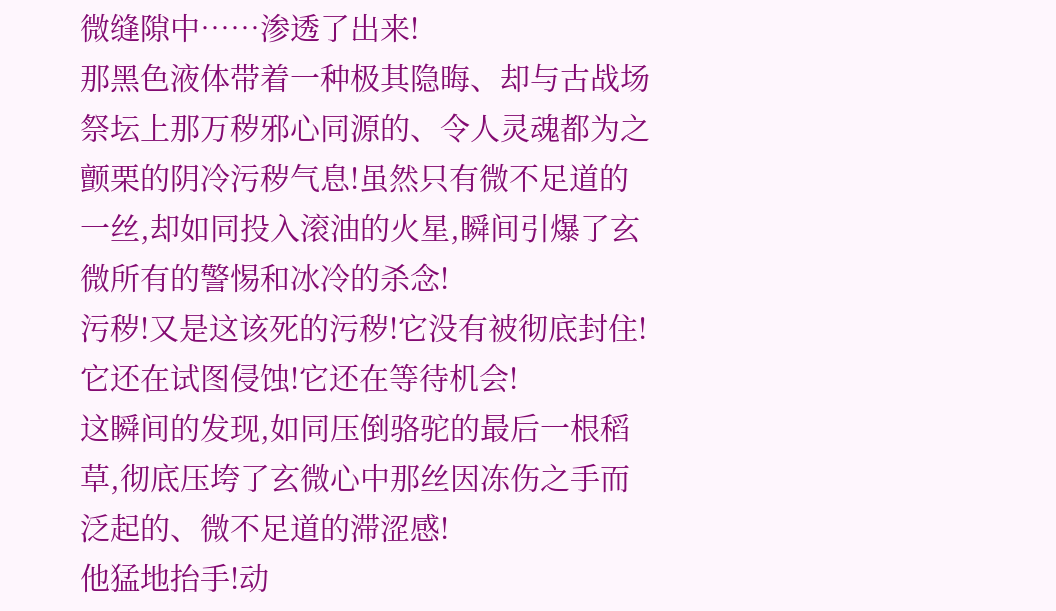微缝隙中……渗透了出来!
那黑色液体带着一种极其隐晦、却与古战场祭坛上那万秽邪心同源的、令人灵魂都为之颤栗的阴冷污秽气息!虽然只有微不足道的一丝,却如同投入滚油的火星,瞬间引爆了玄微所有的警惕和冰冷的杀念!
污秽!又是这该死的污秽!它没有被彻底封住!它还在试图侵蚀!它还在等待机会!
这瞬间的发现,如同压倒骆驼的最后一根稻草,彻底压垮了玄微心中那丝因冻伤之手而泛起的、微不足道的滞涩感!
他猛地抬手!动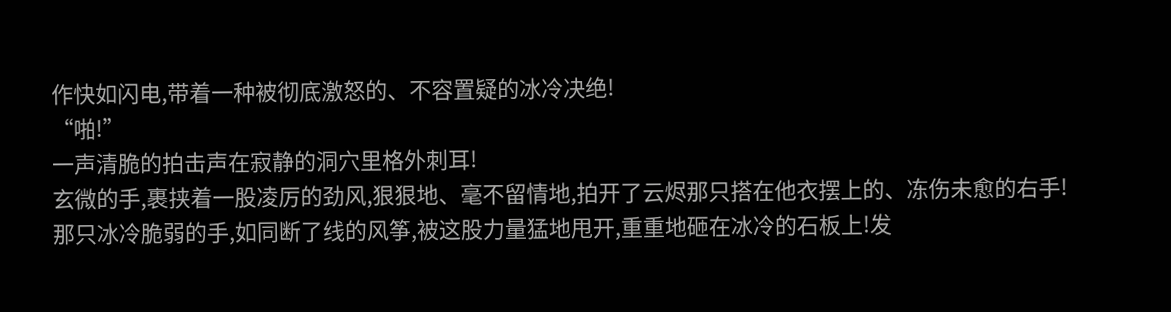作快如闪电,带着一种被彻底激怒的、不容置疑的冰冷决绝!
“啪!”
一声清脆的拍击声在寂静的洞穴里格外刺耳!
玄微的手,裹挟着一股凌厉的劲风,狠狠地、毫不留情地,拍开了云烬那只搭在他衣摆上的、冻伤未愈的右手!
那只冰冷脆弱的手,如同断了线的风筝,被这股力量猛地甩开,重重地砸在冰冷的石板上!发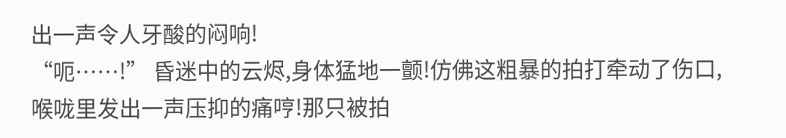出一声令人牙酸的闷响!
“呃……!” 昏迷中的云烬,身体猛地一颤!仿佛这粗暴的拍打牵动了伤口,喉咙里发出一声压抑的痛哼!那只被拍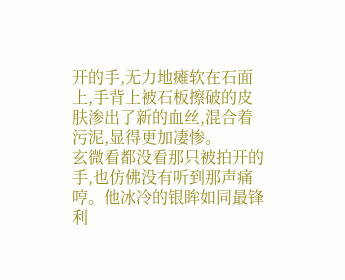开的手,无力地瘫软在石面上,手背上被石板擦破的皮肤渗出了新的血丝,混合着污泥,显得更加凄惨。
玄微看都没看那只被拍开的手,也仿佛没有听到那声痛哼。他冰冷的银眸如同最锋利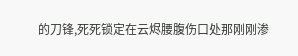的刀锋,死死锁定在云烬腰腹伤口处那刚刚渗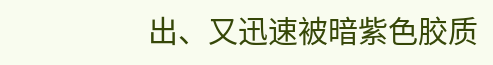出、又迅速被暗紫色胶质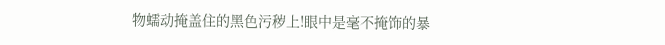物蠕动掩盖住的黑色污秽上!眼中是毫不掩饰的暴